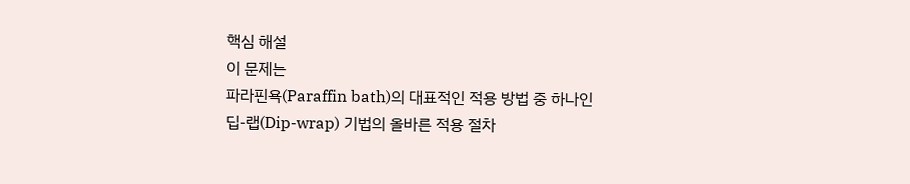핵심 해설
이 문제는
파라핀욕(Paraffin bath)의 대표적인 적용 방법 중 하나인
딥-랩(Dip-wrap) 기법의 올바른 적용 절차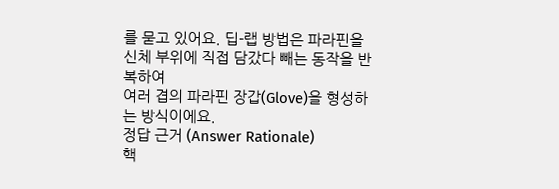를 묻고 있어요. 딥-랩 방법은 파라핀을 신체 부위에 직접 담갔다 빼는 동작을 반복하여
여러 겹의 파라핀 장갑(Glove)을 형성하는 방식이에요.
정답 근거 (Answer Rationale)
핵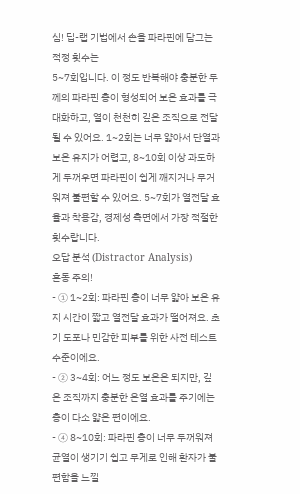심! 딥-랩 기법에서 손을 파라핀에 담그는 적정 횟수는
5~7회입니다. 이 정도 반복해야 충분한 두께의 파라핀 층이 형성되어 보온 효과를 극대화하고, 열이 천천히 깊은 조직으로 전달될 수 있어요. 1~2회는 너무 얇아서 단열과 보온 유지가 어렵고, 8~10회 이상 과도하게 두꺼우면 파라핀이 쉽게 깨지거나 무거워져 불편할 수 있어요. 5~7회가 열전달 효율과 착용감, 경제성 측면에서 가장 적절한 횟수랍니다.
오답 분석 (Distractor Analysis)
혼동 주의!
- ① 1~2회: 파라핀 층이 너무 얇아 보온 유지 시간이 짧고 열전달 효과가 떨어져요. 초기 도포나 민감한 피부를 위한 사전 테스트 수준이에요.
- ② 3~4회: 어느 정도 보온은 되지만, 깊은 조직까지 충분한 온열 효과를 주기에는 층이 다소 얇은 편이에요.
- ④ 8~10회: 파라핀 층이 너무 두꺼워져 균열이 생기기 쉽고 무게로 인해 환자가 불편함을 느낄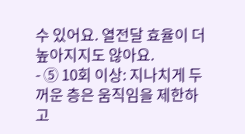수 있어요. 열전달 효율이 더 높아지지도 않아요.
- ⑤ 10회 이상: 지나치게 두꺼운 층은 움직임을 제한하고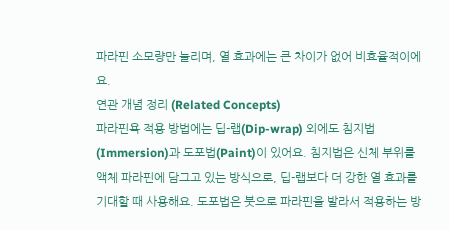파라핀 소모량만 늘리며, 열 효과에는 큰 차이가 없어 비효율적이에요.
연관 개념 정리 (Related Concepts)
파라핀욕 적용 방법에는 딥-랩(Dip-wrap) 외에도 침지법(Immersion)과 도포법(Paint)이 있어요. 침지법은 신체 부위를 액체 파라핀에 담그고 있는 방식으로, 딥-랩보다 더 강한 열 효과를 기대할 때 사용해요. 도포법은 붓으로 파라핀을 발라서 적용하는 방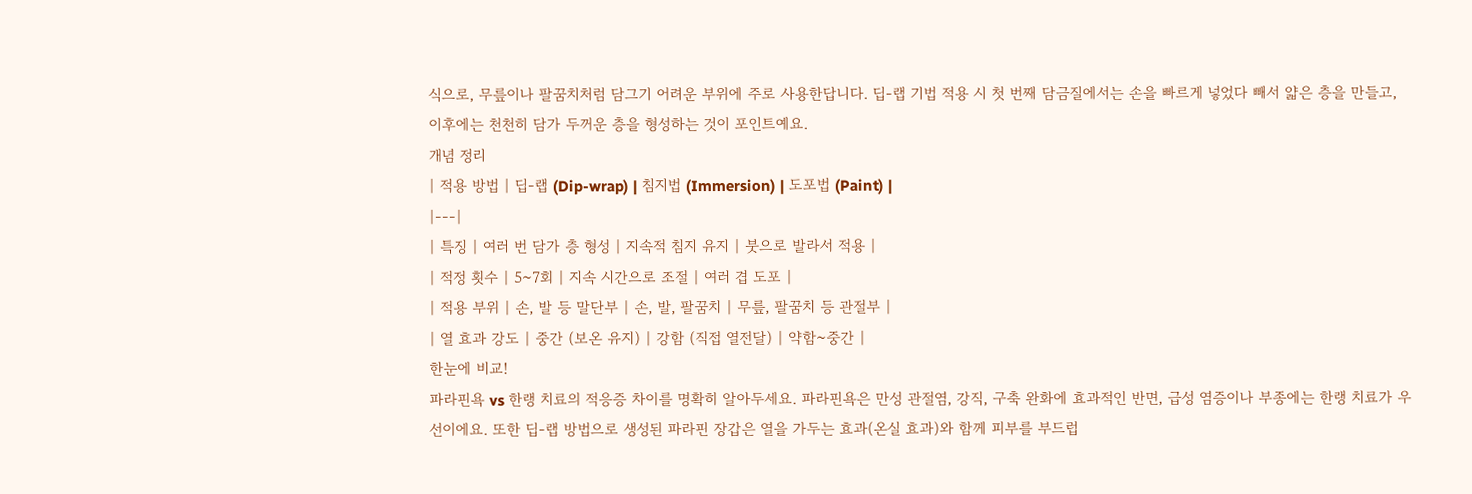식으로, 무릎이나 팔꿈치처럼 담그기 어려운 부위에 주로 사용한답니다. 딥-랩 기법 적용 시 첫 번째 담금질에서는 손을 빠르게 넣었다 빼서 얇은 층을 만들고, 이후에는 천천히 담가 두꺼운 층을 형성하는 것이 포인트예요.
개념 정리
| 적용 방법 | 딥-랩 (Dip-wrap) | 침지법 (Immersion) | 도포법 (Paint) |
|---|
| 특징 | 여러 번 담가 층 형성 | 지속적 침지 유지 | 붓으로 발라서 적용 |
| 적정 횟수 | 5~7회 | 지속 시간으로 조절 | 여러 겹 도포 |
| 적용 부위 | 손, 발 등 말단부 | 손, 발, 팔꿈치 | 무릎, 팔꿈치 등 관절부 |
| 열 효과 강도 | 중간 (보온 유지) | 강함 (직접 열전달) | 약함~중간 |
한눈에 비교!
파라핀욕 vs 한랭 치료의 적응증 차이를 명확히 알아두세요. 파라핀욕은 만성 관절염, 강직, 구축 완화에 효과적인 반면, 급성 염증이나 부종에는 한랭 치료가 우선이에요. 또한 딥-랩 방법으로 생성된 파라핀 장갑은 열을 가두는 효과(온실 효과)와 함께 피부를 부드럽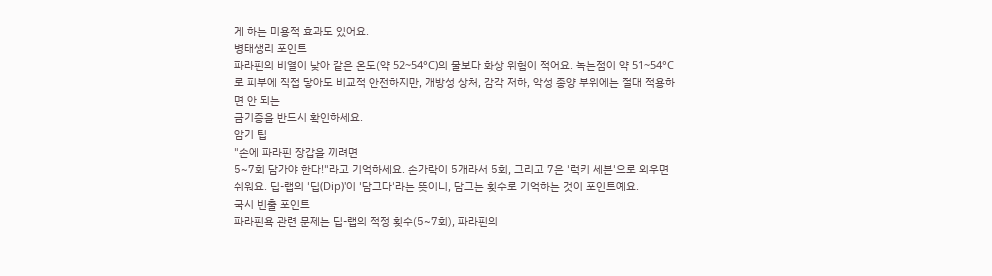게 하는 미용적 효과도 있어요.
병태생리 포인트
파라핀의 비열이 낮아 같은 온도(약 52~54°C)의 물보다 화상 위험이 적어요. 녹는점이 약 51~54°C로 피부에 직접 닿아도 비교적 안전하지만, 개방성 상처, 감각 저하, 악성 종양 부위에는 절대 적용하면 안 되는
금기증을 반드시 확인하세요.
암기 팁
"손에 파라핀 장갑을 끼려면
5~7회 담가야 한다!"라고 기억하세요. 손가락이 5개라서 5회, 그리고 7은 '럭키 세븐'으로 외우면 쉬워요. 딥-랩의 '딥(Dip)'이 '담그다'라는 뜻이니, 담그는 횟수로 기억하는 것이 포인트예요.
국시 빈출 포인트
파라핀욕 관련 문제는 딥-랩의 적정 횟수(5~7회), 파라핀의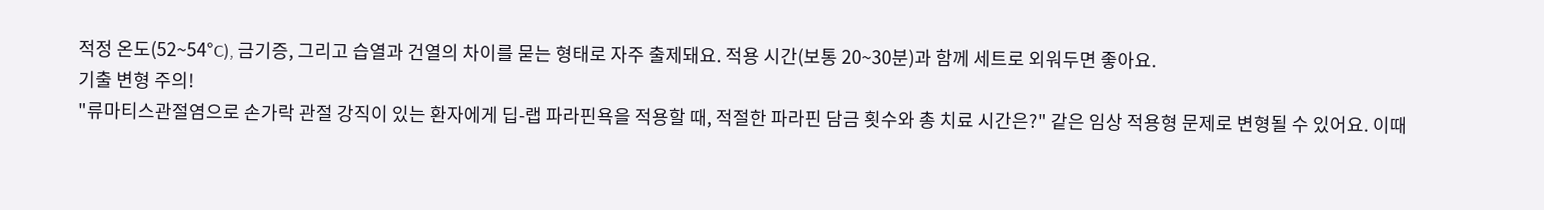적정 온도(52~54°C), 금기증, 그리고 습열과 건열의 차이를 묻는 형태로 자주 출제돼요. 적용 시간(보통 20~30분)과 함께 세트로 외워두면 좋아요.
기출 변형 주의!
"류마티스관절염으로 손가락 관절 강직이 있는 환자에게 딥-랩 파라핀욕을 적용할 때, 적절한 파라핀 담금 횟수와 총 치료 시간은?" 같은 임상 적용형 문제로 변형될 수 있어요. 이때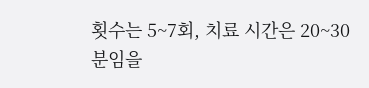횟수는 5~7회, 치료 시간은 20~30분임을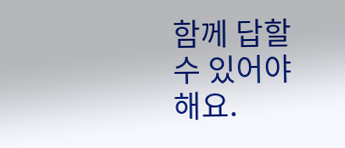함께 답할 수 있어야 해요.